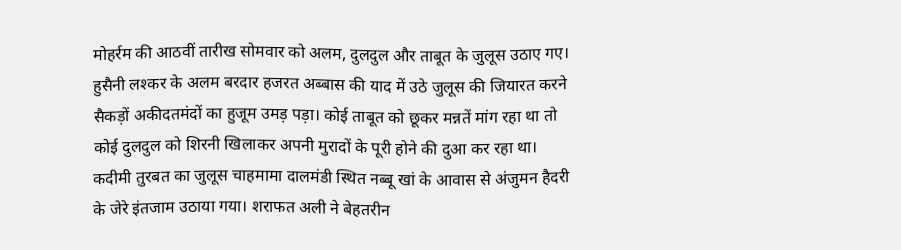मोहर्रम की आठवीं तारीख सोमवार को अलम, दुलदुल और ताबूत के जुलूस उठाए गए। हुसैनी लश्कर के अलम बरदार हजरत अब्बास की याद में उठे जुलूस की जियारत करने सैकड़ों अकीदतमंदों का हुजूम उमड़ पड़ा। कोई ताबूत को छूकर मन्नतें मांग रहा था तो कोई दुलदुल को शिरनी खिलाकर अपनी मुरादों के पूरी होने की दुआ कर रहा था।
कदीमी तुरबत का जुलूस चाहमामा दालमंडी स्थित नब्बू खां के आवास से अंजुमन हैदरी के जेरे इंतजाम उठाया गया। शराफत अली ने बेहतरीन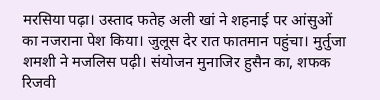मरसिया पढ़ा। उस्ताद फतेह अली खां ने शहनाई पर आंसुओं का नजराना पेश किया। जुलूस देर रात फातमान पहुंचा। मुर्तुजा शमशी ने मजलिस पढ़ी। संयोजन मुनाजिर हुसैन का, शफक रिजवी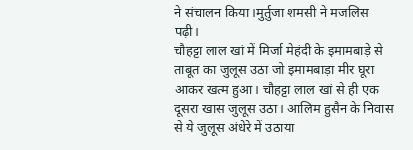ने संचालन किया।मुर्तुजा शमसी ने मजलिस पढ़ी।
चौहट्टा लाल खां में मिर्जा मेहंदी के इमामबाड़े से ताबूत का जुलूस उठा जो इमामबाड़ा मीर घूरा आकर खत्म हुआ। चौहट्टा लाल खां से ही एक दूसरा खास जुलूस उठा। आलिम हुसैन के निवास से ये जुलूस अंधेरे में उठाया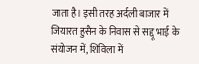जाता है। इसी तरह अर्दली बाजार में जियारत हुसैन के निवास से सद्दू भाई के संयोजन में, शिविला में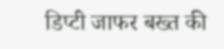डिप्टी जाफर बख्त की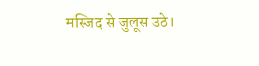मस्जिद से जुलूस उठे।